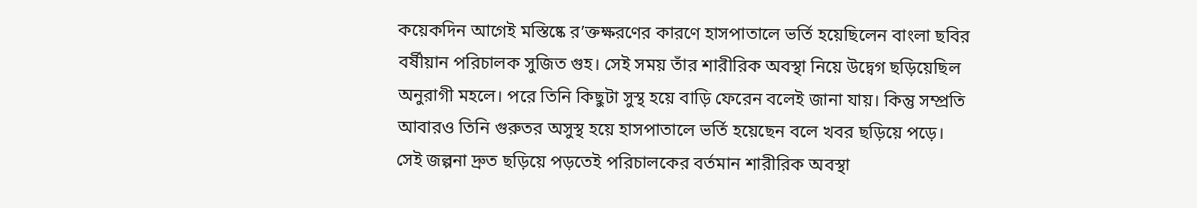কয়েকদিন আগেই মস্তিষ্কে র’ক্তক্ষরণের কারণে হাসপাতালে ভর্তি হয়েছিলেন বাংলা ছবির বর্ষীয়ান পরিচালক সুজিত গুহ। সেই সময় তাঁর শারীরিক অবস্থা নিয়ে উদ্বেগ ছড়িয়েছিল অনুরাগী মহলে। পরে তিনি কিছুটা সুস্থ হয়ে বাড়ি ফেরেন বলেই জানা যায়। কিন্তু সম্প্রতি আবারও তিনি গুরুতর অসুস্থ হয়ে হাসপাতালে ভর্তি হয়েছেন বলে খবর ছড়িয়ে পড়ে। সেই জল্পনা দ্রুত ছড়িয়ে পড়তেই পরিচালকের বর্তমান শারীরিক অবস্থা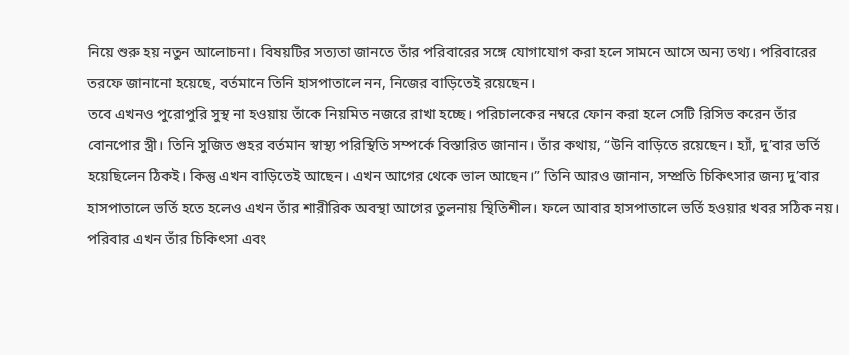নিয়ে শুরু হয় নতুন আলোচনা। বিষয়টির সত্যতা জানতে তাঁর পরিবারের সঙ্গে যোগাযোগ করা হলে সামনে আসে অন্য তথ্য। পরিবারের তরফে জানানো হয়েছে, বর্তমানে তিনি হাসপাতালে নন, নিজের বাড়িতেই রয়েছেন।
তবে এখনও পুরোপুরি সুস্থ না হওয়ায় তাঁকে নিয়মিত নজরে রাখা হচ্ছে। পরিচালকের নম্বরে ফোন করা হলে সেটি রিসিভ করেন তাঁর বোনপোর স্ত্রী। তিনি সুজিত গুহর বর্তমান স্বাস্থ্য পরিস্থিতি সম্পর্কে বিস্তারিত জানান। তাঁর কথায়, “উনি বাড়িতে রয়েছেন। হ্যাঁ, দু’বার ভর্তি হয়েছিলেন ঠিকই। কিন্তু এখন বাড়িতেই আছেন। এখন আগের থেকে ভাল আছেন।” তিনি আরও জানান, সম্প্রতি চিকিৎসার জন্য দু’বার হাসপাতালে ভর্তি হতে হলেও এখন তাঁর শারীরিক অবস্থা আগের তুলনায় স্থিতিশীল। ফলে আবার হাসপাতালে ভর্তি হওয়ার খবর সঠিক নয়।
পরিবার এখন তাঁর চিকিৎসা এবং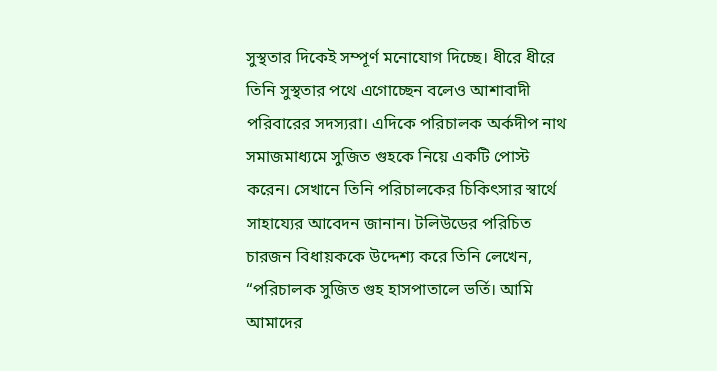সুস্থতার দিকেই সম্পূর্ণ মনোযোগ দিচ্ছে। ধীরে ধীরে তিনি সুস্থতার পথে এগোচ্ছেন বলেও আশাবাদী পরিবারের সদস্যরা। এদিকে পরিচালক অর্কদীপ নাথ সমাজমাধ্যমে সুজিত গুহকে নিয়ে একটি পোস্ট করেন। সেখানে তিনি পরিচালকের চিকিৎসার স্বার্থে সাহায্যের আবেদন জানান। টলিউডের পরিচিত চারজন বিধায়ককে উদ্দেশ্য করে তিনি লেখেন, “পরিচালক সুজিত গুহ হাসপাতালে ভর্তি। আমি আমাদের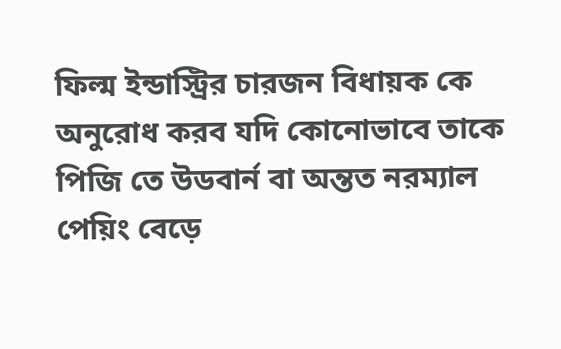ফিল্ম ইন্ডাস্ট্রির চারজন বিধায়ক কে অনুরোধ করব যদি কোনোভাবে তাকে পিজি তে উডবার্ন বা অন্তত নরম্যাল পেয়িং বেড়ে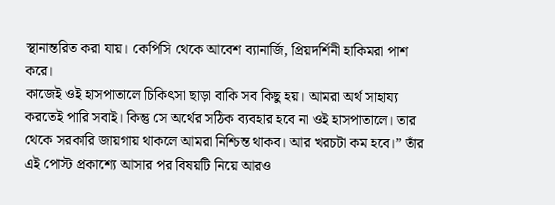স্থানান্তরিত করা যায়। কেপিসি থেকে আবেশ ব্যানার্জি, প্রিয়দর্শিনী হাকিমরা পাশ করে।
কাজেই ওই হাসপাতালে চিকিৎসা ছাড়া বাকি সব কিছু হয়। আমরা অর্থ সাহায্য করতেই পারি সবাই। কিন্তু সে অর্থের সঠিক ব্যবহার হবে না ওই হাসপাতালে। তার থেকে সরকারি জায়গায় থাকলে আমরা নিশ্চিন্ত থাকব। আর খরচটা কম হবে।” তাঁর এই পোস্ট প্রকাশ্যে আসার পর বিষয়টি নিয়ে আরও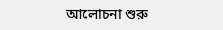আলোচনা শুরু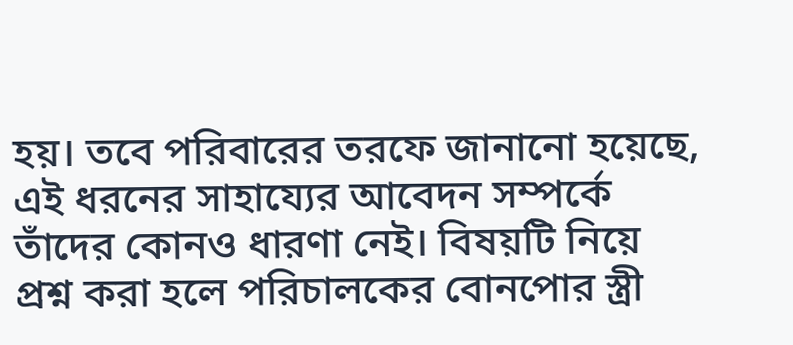হয়। তবে পরিবারের তরফে জানানো হয়েছে, এই ধরনের সাহায্যের আবেদন সম্পর্কে তাঁদের কোনও ধারণা নেই। বিষয়টি নিয়ে প্রশ্ন করা হলে পরিচালকের বোনপোর স্ত্রী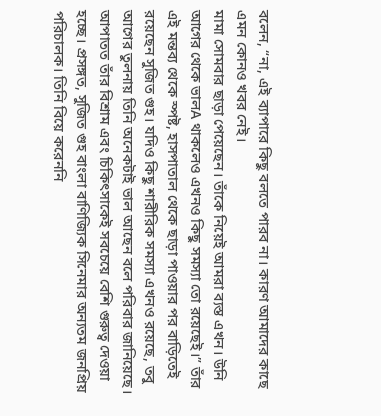বলেন, “না, এই ব্যাপারে কিছু বলতে পারব না। কারণ আমাদের কাছে এমন কোনও খবর নেই।
মামা সোমবার ছাড়া পেয়েছেন। তাঁকে নিয়েই আমরা ব্যস্ত এখন। উনি আগের থেকে ভালA থাকলেও এখনও কিছু সমস্যা তো রয়েছেই।” তাঁর এই মন্তব্য থেকে স্পষ্ট, হাসপাতাল থেকে ছাড়া পাওয়ার পর বাড়িতেই রয়েছেন সুজিত গুহ। যদিও কিছু শারীরিক সমস্যা এখনও রয়েছে, তবু আগের তুলনায় তিনি অনেকটাই ভাল আছেন বলে পরিবার জানিয়েছে। আপাতত তাঁর বিশ্রাম এবং চিকিৎসাকেই সবচেয়ে বেশি গুরুত্ব দেওয়া হচ্ছে। প্রসঙ্গত, সুজিত গুহ বাংলা বাণিজ্যিক সিনেমার অন্যতম জনপ্রিয় পরিচালক। তিনি বিয়ে করেননি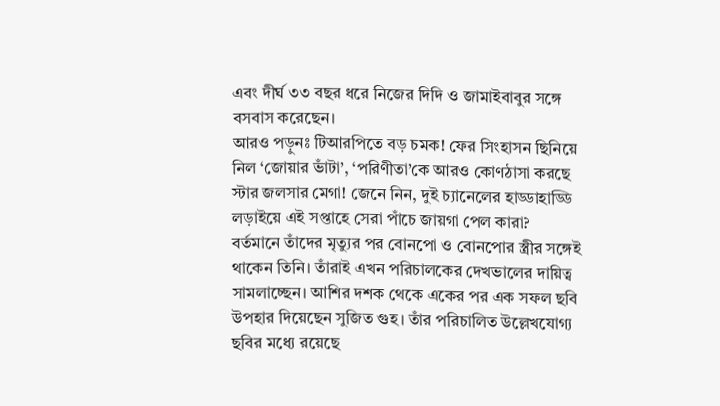এবং দীর্ঘ ৩৩ বছর ধরে নিজের দিদি ও জামাইবাবুর সঙ্গে বসবাস করেছেন।
আরও পড়ুনঃ টিআরপিতে বড় চমক! ফের সিংহাসন ছিনিয়ে নিল ‘জোয়ার ভাঁটা’, ‘পরিণীতা’কে আরও কোণঠাসা করছে স্টার জলসার মেগা! জেনে নিন, দুই চ্যানেলের হাড্ডাহাড্ডি লড়াইয়ে এই সপ্তাহে সেরা পাঁচে জায়গা পেল কারা?
বর্তমানে তাঁদের মৃত্যুর পর বোনপো ও বোনপোর স্ত্রীর সঙ্গেই থাকেন তিনি। তাঁরাই এখন পরিচালকের দেখভালের দায়িত্ব সামলাচ্ছেন। আশির দশক থেকে একের পর এক সফল ছবি উপহার দিয়েছেন সুজিত গুহ। তাঁর পরিচালিত উল্লেখযোগ্য ছবির মধ্যে রয়েছে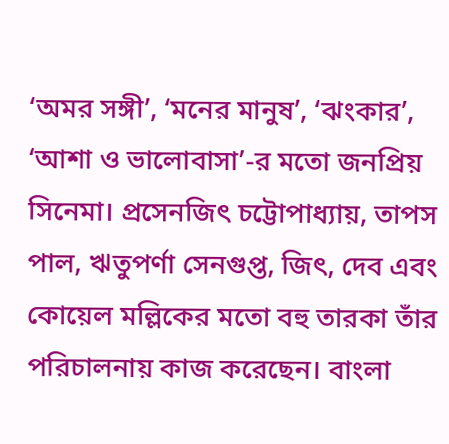‘অমর সঙ্গী’, ‘মনের মানুষ’, ‘ঝংকার’, ‘আশা ও ভালোবাসা’-র মতো জনপ্রিয় সিনেমা। প্রসেনজিৎ চট্টোপাধ্যায়, তাপস পাল, ঋতুপর্ণা সেনগুপ্ত, জিৎ, দেব এবং কোয়েল মল্লিকের মতো বহু তারকা তাঁর পরিচালনায় কাজ করেছেন। বাংলা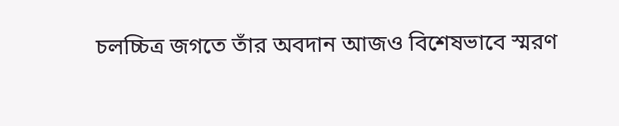চলচ্চিত্র জগতে তাঁর অবদান আজও বিশেষভাবে স্মরণ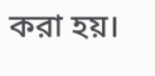করা হয়।